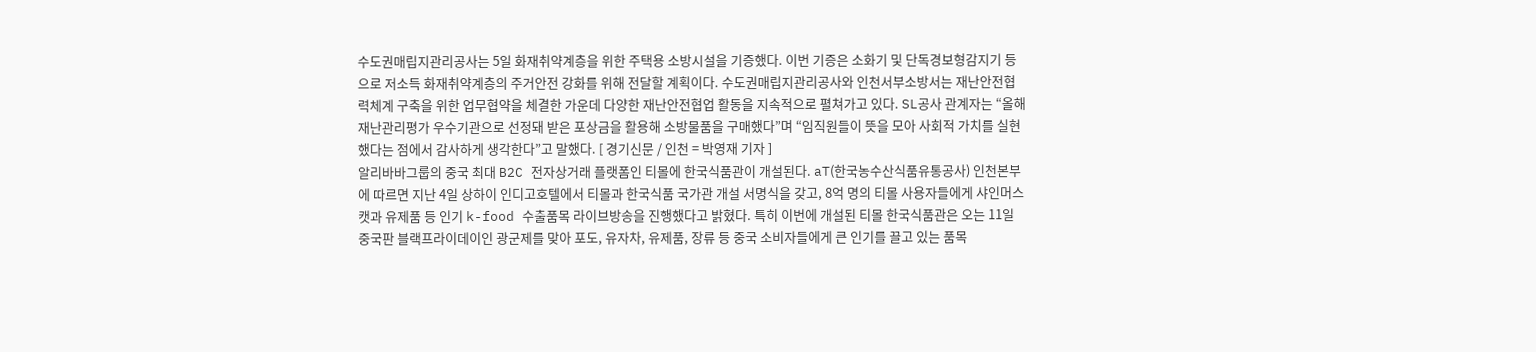수도권매립지관리공사는 5일 화재취약계층을 위한 주택용 소방시설을 기증했다. 이번 기증은 소화기 및 단독경보형감지기 등으로 저소득 화재취약계층의 주거안전 강화를 위해 전달할 계획이다. 수도권매립지관리공사와 인천서부소방서는 재난안전협력체계 구축을 위한 업무협약을 체결한 가운데 다양한 재난안전협업 활동을 지속적으로 펼쳐가고 있다. SL공사 관계자는 “올해 재난관리평가 우수기관으로 선정돼 받은 포상금을 활용해 소방물품을 구매했다”며 “임직원들이 뜻을 모아 사회적 가치를 실현했다는 점에서 감사하게 생각한다”고 말했다. [ 경기신문 / 인천 = 박영재 기자 ]
알리바바그룹의 중국 최대 B2C 전자상거래 플랫폼인 티몰에 한국식품관이 개설된다. aT(한국농수산식품유통공사) 인천본부에 따르면 지난 4일 상하이 인디고호텔에서 티몰과 한국식품 국가관 개설 서명식을 갖고, 8억 명의 티몰 사용자들에게 샤인머스캣과 유제품 등 인기 k-food 수출품목 라이브방송을 진행했다고 밝혔다. 특히 이번에 개설된 티몰 한국식품관은 오는 11일 중국판 블랙프라이데이인 광군제를 맞아 포도, 유자차, 유제품, 장류 등 중국 소비자들에게 큰 인기를 끌고 있는 품목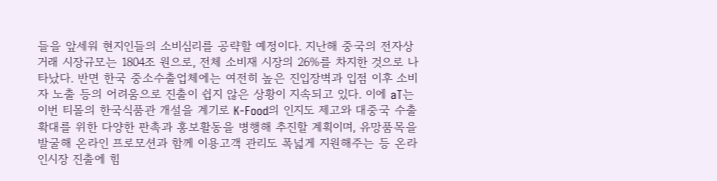들을 앞세워 현지인들의 소비심리를 공략할 예정이다. 지난해 중국의 전자상거래 시장규모는 1804조 원으로, 전체 소비재 시장의 26%를 차지한 것으로 나타났다. 반면 한국 중소수출업체에는 여전히 높은 진입장벽과 입점 이후 소비자 노출 등의 어려움으로 진출이 쉽지 않은 상황이 지속되고 있다. 이에 aT는 이번 티몰의 한국식품관 개설을 계기로 K-Food의 인지도 제고와 대중국 수출확대를 위한 다양한 판촉과 홍보활동을 병행해 추진할 계획이며, 유망품목을 발굴해 온라인 프로모션과 함께 이용고객 관리도 폭넓게 지원해주는 등 온라인시장 진출에 힘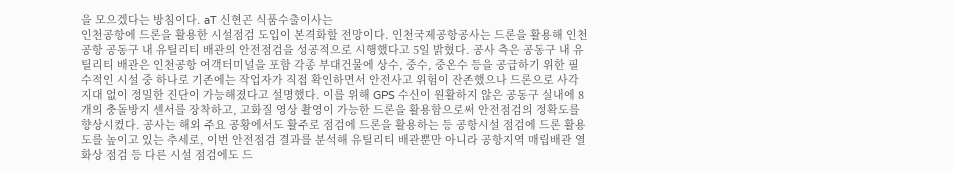을 모으겠다는 방침이다. aT 신현곤 식품수출이사는
인천공항에 드론을 활용한 시설점검 도입이 본격화할 전망이다. 인천국제공항공사는 드론을 활용해 인천공항 공동구 내 유틸리티 배관의 안전점검을 성공적으로 시행했다고 5일 밝혔다. 공사 측은 공동구 내 유틸리티 배관은 인천공항 여객터미널을 포함 각종 부대건물에 상수, 중수, 중온수 등을 공급하기 위한 필수적인 시설 중 하나로 기존에는 작업자가 직접 확인하면서 안전사고 위험이 잔존했으나 드론으로 사각지대 없이 정밀한 진단이 가능해졌다고 설명했다. 이를 위해 GPS 수신이 원활하지 않은 공동구 실내에 8개의 충돌방지 센서를 장착하고, 고화질 영상 촬영이 가능한 드론을 활용함으로써 안전점검의 정확도를 향상시켰다. 공사는 해외 주요 공황에서도 활주로 점검에 드론을 활용하는 등 공항시설 점검에 드론 활용도를 높이고 있는 추세로, 이번 안전점검 결과를 분석해 유틸리티 배관뿐만 아니라 공항지역 매립배관 열화상 점검 등 다른 시설 점검에도 드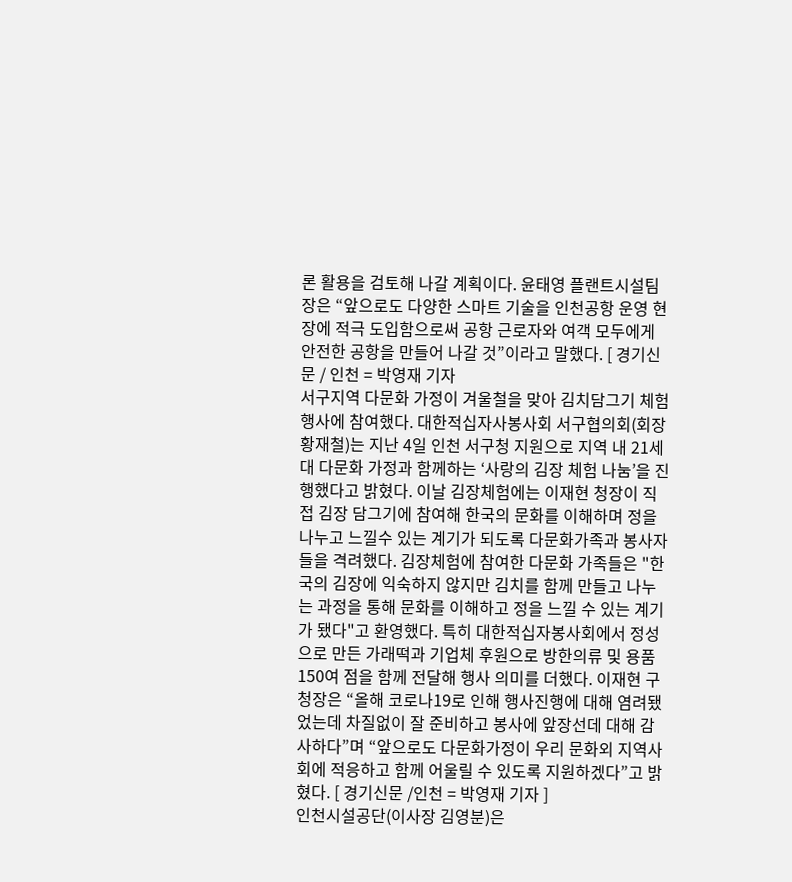론 활용을 검토해 나갈 계획이다. 윤태영 플랜트시설팀장은 “앞으로도 다양한 스마트 기술을 인천공항 운영 현장에 적극 도입함으로써 공항 근로자와 여객 모두에게 안전한 공항을 만들어 나갈 것”이라고 말했다. [ 경기신문 / 인천 = 박영재 기자
서구지역 다문화 가정이 겨울철을 맞아 김치담그기 체험 행사에 참여했다. 대한적십자사봉사회 서구협의회(회장 황재철)는 지난 4일 인천 서구청 지원으로 지역 내 21세대 다문화 가정과 함께하는 ‘사랑의 김장 체험 나눔’을 진행했다고 밝혔다. 이날 김장체험에는 이재현 청장이 직접 김장 담그기에 참여해 한국의 문화를 이해하며 정을 나누고 느낄수 있는 계기가 되도록 다문화가족과 봉사자들을 격려했다. 김장체험에 참여한 다문화 가족들은 "한국의 김장에 익숙하지 않지만 김치를 함께 만들고 나누는 과정을 통해 문화를 이해하고 정을 느낄 수 있는 계기가 됐다"고 환영했다. 특히 대한적십자봉사회에서 정성으로 만든 가래떡과 기업체 후원으로 방한의류 및 용품 150여 점을 함께 전달해 행사 의미를 더했다. 이재현 구청장은 “올해 코로나19로 인해 행사진행에 대해 염려됐었는데 차질없이 잘 준비하고 봉사에 앞장선데 대해 감사하다”며 “앞으로도 다문화가정이 우리 문화외 지역사회에 적응하고 함께 어울릴 수 있도록 지원하겠다”고 밝혔다. [ 경기신문 /인천 = 박영재 기자 ]
인천시설공단(이사장 김영분)은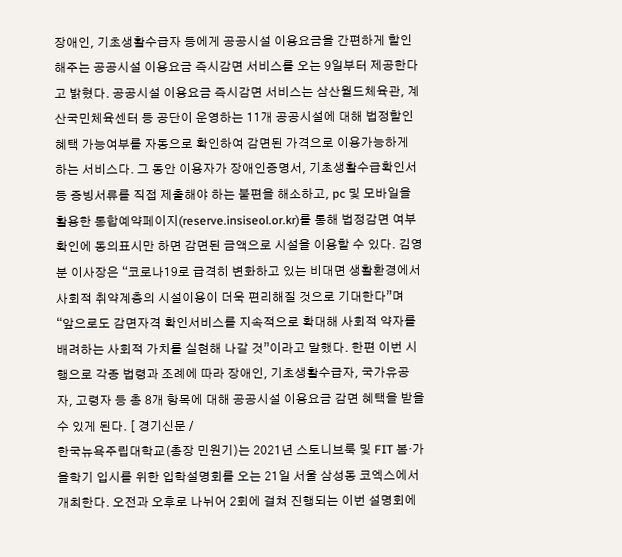장애인, 기초생활수급자 등에게 공공시설 이용요금을 간편하게 할인해주는 공공시설 이용요금 즉시감면 서비스를 오는 9일부터 제공한다고 밝혔다. 공공시설 이용요금 즉시감면 서비스는 삼산월드체육관, 계산국민체육센터 등 공단이 운영하는 11개 공공시설에 대해 법정할인 혜택 가능여부를 자동으로 확인하여 감면된 가격으로 이용가능하게 하는 서비스다. 그 동안 이용자가 장애인증명서, 기초생활수급확인서 등 증빙서류를 직접 제출해야 하는 불편을 해소하고, pc 및 모바일을 활용한 통합예약페이지(reserve.insiseol.or.kr)를 통해 법정감면 여부 확인에 동의표시만 하면 감면된 금액으로 시설을 이용할 수 있다. 김영분 이사장은 “코로나19로 급격히 변화하고 있는 비대면 생활환경에서 사회적 취약계층의 시설이용이 더욱 편리해질 것으로 기대한다”며 “앞으로도 감면자격 확인서비스를 지속적으로 확대해 사회적 약자를 배려하는 사회적 가치를 실현해 나갈 것”이라고 말했다. 한편 이번 시행으로 각종 법령과 조례에 따라 장애인, 기초생활수급자, 국가유공자, 고령자 등 총 8개 항목에 대해 공공시설 이용요금 감면 혜택을 받을 수 있게 된다. [ 경기신문 /
한국뉴욕주립대학교(총장 민원기)는 2021년 스토니브룩 및 FIT 봄·가을학기 입시를 위한 입학설명회를 오는 21일 서울 삼성동 코엑스에서 개최한다. 오전과 오후로 나뉘어 2회에 걸쳐 진행되는 이번 설명회에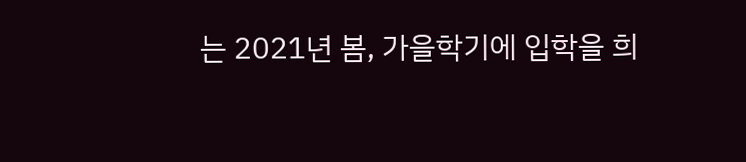는 2021년 봄, 가을학기에 입학을 희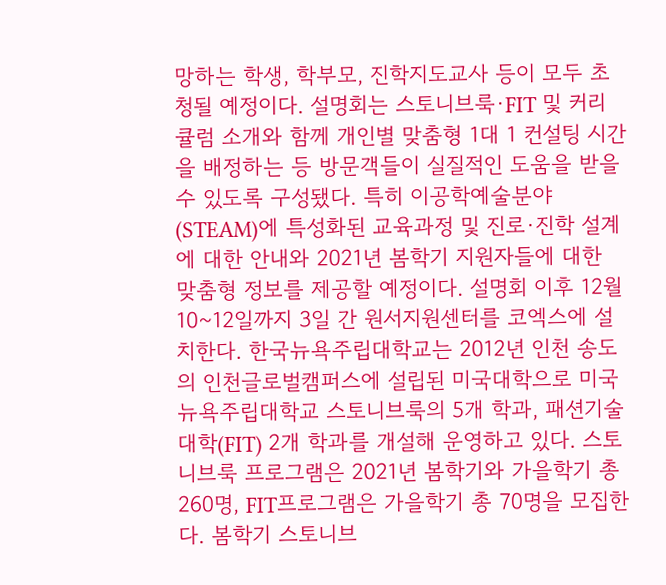망하는 학생, 학부모, 진학지도교사 등이 모두 초청될 예정이다. 설명회는 스토니브룩·FIT 및 커리큘럼 소개와 함께 개인별 맞춤형 1대 1 컨설팅 시간을 배정하는 등 방문객들이 실질적인 도움을 받을 수 있도록 구성됐다. 특히 이공학예술분야(STEAM)에 특성화된 교육과정 및 진로·진학 설계에 대한 안내와 2021년 봄학기 지원자들에 대한 맞춤형 정보를 제공할 예정이다. 설명회 이후 12월10~12일까지 3일 간 원서지원센터를 코엑스에 설치한다. 한국뉴욕주립대학교는 2012년 인천 송도의 인천글로벌캠퍼스에 설립된 미국대학으로 미국뉴욕주립대학교 스토니브룩의 5개 학과, 패션기술대학(FIT) 2개 학과를 개설해 운영하고 있다. 스토니브룩 프로그램은 2021년 봄학기와 가을학기 총 260명, FIT프로그램은 가을학기 총 70명을 모집한다. 봄학기 스토니브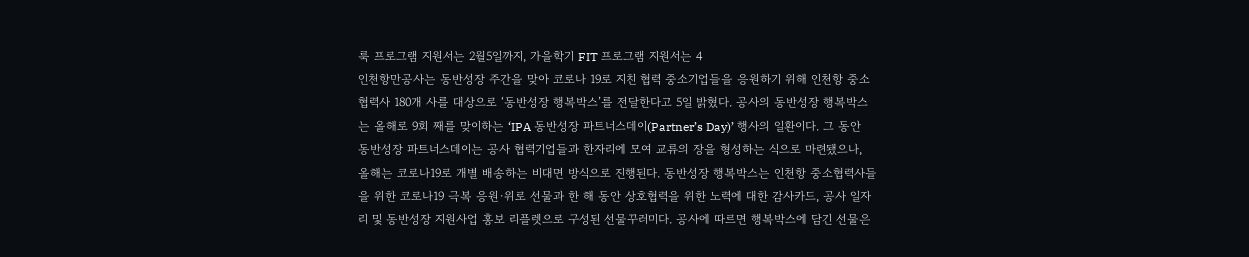룩 프로그램 지원서는 2월5일까지, 가을학기 FIT 프로그램 지원서는 4
인천항만공사는 동반성장 주간을 맞아 코로나 19로 지친 협력 중소기업들을 응원하기 위해 인천항 중소협력사 180개 사를 대상으로 ‘동반성장 행복박스’를 전달한다고 5일 밝혔다. 공사의 동반성장 행복박스는 올해로 9회 째를 맞이하는 ‘IPA 동반성장 파트너스데이(Partner’s Day)’ 행사의 일환이다. 그 동안 동반성장 파트너스데이는 공사 협력기업들과 한자리에 모여 교류의 장을 형성하는 식으로 마련됐으나, 올해는 코로나19로 개별 배송하는 비대면 방식으로 진행된다. 동반성장 행복박스는 인천항 중소협력사들을 위한 코로나19 극복 응원·위로 선물과 한 해 동안 상호협력을 위한 노력에 대한 감사카드, 공사 일자리 및 동반성장 지원사업 홍보 리플렛으로 구성된 선물꾸러미다. 공사에 따르면 행복박스에 담긴 선물은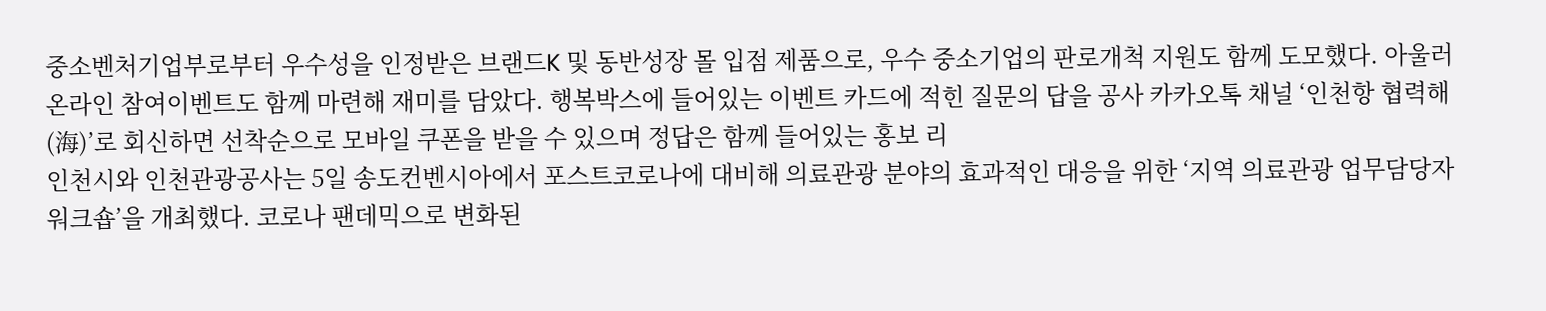중소벤처기업부로부터 우수성을 인정받은 브랜드K 및 동반성장 몰 입점 제품으로, 우수 중소기업의 판로개척 지원도 함께 도모했다. 아울러 온라인 참여이벤트도 함께 마련해 재미를 담았다. 행복박스에 들어있는 이벤트 카드에 적힌 질문의 답을 공사 카카오톡 채널 ‘인천항 협력해(海)’로 회신하면 선착순으로 모바일 쿠폰을 받을 수 있으며 정답은 함께 들어있는 홍보 리
인천시와 인천관광공사는 5일 송도컨벤시아에서 포스트코로나에 대비해 의료관광 분야의 효과적인 대응을 위한 ‘지역 의료관광 업무담당자 워크숍’을 개최했다. 코로나 팬데믹으로 변화된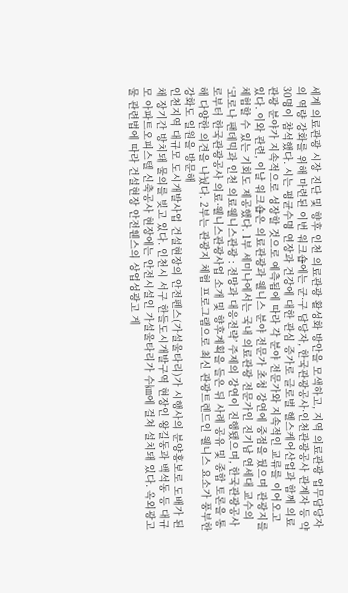세계 의료관광 시장 진단 및 향후 인천 의료관광 활성화 방안을 모색하고, 지역 의료관광 업무담당자의 역량 강화를 위해 마련된 이번 워크숍에는 군·구 담당자, 한국관광공사·인천관광공사 관계자 등 약 30명이 참석했다. 시는 평균수명 연장과 건강에 대한 관심 증가로 글로벌 헬스케어산업과 함께 의료관광 분야가 지속적으로 성장할 것으로 예측됨에 따라 각 분야 전문가와 지속적인 교류를 이어오고 있다. 이와 관련, 이날 워크숍은 의료관광과 웰니스 분야 전문가 초청 강연에 중점을 뒀으며 관광지를 체험할 수 있는 기회도 제공했다. 1부 세미나에서는 국내 의료관광 전문가인 진기남 연세대 교수의 ‘코로나 팬데믹과 인천 의료웰니스관광 : 전망과 대응전략’ 주제의 강연이 진행됐으며, 한국관광공사로부터 한국관광공사 의료·웰니스관광사업 소개 및 향후계획을 들은 뒤 사례 공유 및 종합 토론을 통해 다양한 의견을 나눴다. 2부는 관광지 체험 프로그램으로 최신 관광트렌드인 웰니스 요소가 풍부한 강화도 일원을 방문해
인천지역 대규모 도시개발사업 건설현장의 안전펜스(가설울타리)가 시행사의 분양홍보로 도배가 된 채 장기간 방치돼 물의를 빚고 있다. 인천시 서구 한들도시개발구역 현장인 왕길동과 백석동 등 대규모 아파트오피스텔 신축공사 현장에는 안전시설인 가설울타리가 수㎞에 걸쳐 설치돼 있다. 옥외광고물 관련법에 따라 건설현장 안전휀스의 상업성광고 게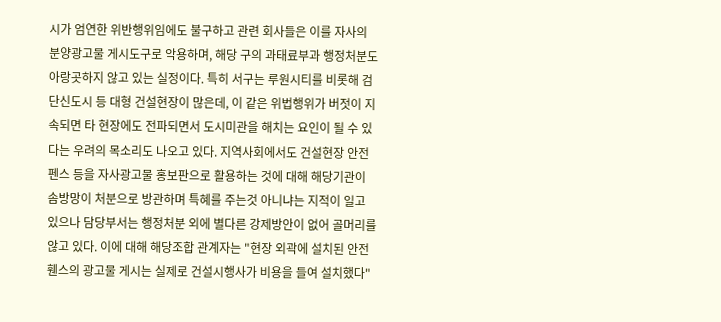시가 엄연한 위반행위임에도 불구하고 관련 회사들은 이를 자사의 분양광고물 게시도구로 악용하며, 해당 구의 과태료부과 행정처분도 아랑곳하지 않고 있는 실정이다. 특히 서구는 루원시티를 비롯해 검단신도시 등 대형 건설현장이 많은데, 이 같은 위법행위가 버젓이 지속되면 타 현장에도 전파되면서 도시미관을 해치는 요인이 될 수 있다는 우려의 목소리도 나오고 있다. 지역사회에서도 건설현장 안전펜스 등을 자사광고물 홍보판으로 활용하는 것에 대해 해당기관이 솜방망이 처분으로 방관하며 특혜를 주는것 아니냐는 지적이 일고 있으나 담당부서는 행정처분 외에 별다른 강제방안이 없어 골머리를 않고 있다. 이에 대해 해당조합 관계자는 "현장 외곽에 설치된 안전휀스의 광고물 게시는 실제로 건설시행사가 비용을 들여 설치했다"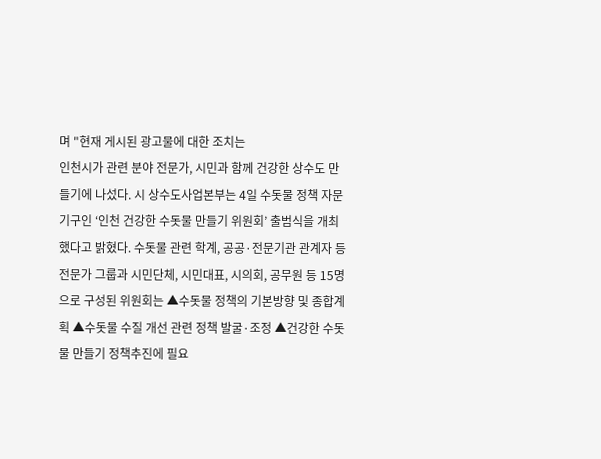며 "현재 게시된 광고물에 대한 조치는
인천시가 관련 분야 전문가, 시민과 함께 건강한 상수도 만들기에 나섰다. 시 상수도사업본부는 4일 수돗물 정책 자문기구인 ‘인천 건강한 수돗물 만들기 위원회’ 출범식을 개최했다고 밝혔다. 수돗물 관련 학계, 공공·전문기관 관계자 등 전문가 그룹과 시민단체, 시민대표, 시의회, 공무원 등 15명으로 구성된 위원회는 ▲수돗물 정책의 기본방향 및 종합계획 ▲수돗물 수질 개선 관련 정책 발굴·조정 ▲건강한 수돗물 만들기 정책추진에 필요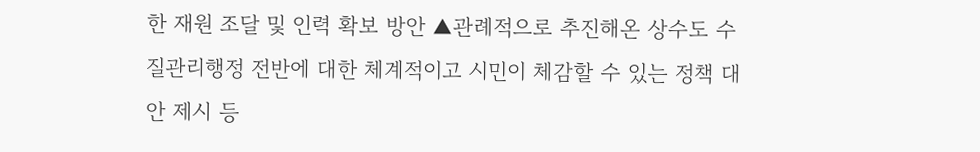한 재원 조달 및 인력 확보 방안 ▲관례적으로 추진해온 상수도 수질관리행정 전반에 대한 체계적이고 시민이 체감할 수 있는 정책 대안 제시 등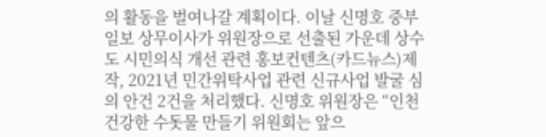의 활동을 벌여나갈 계획이다. 이날 신명호 중부일보 상무이사가 위원장으로 선출된 가운데 상수도 시민의식 개선 관련 홍보컨텐츠(카드뉴스)제작, 2021년 민간위탁사업 관련 신규사업 발굴 심의 안건 2건을 처리했다. 신명호 위원장은 “인천 건강한 수돗물 만들기 위원회는 앞으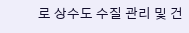로 상수도 수질 관리 및 건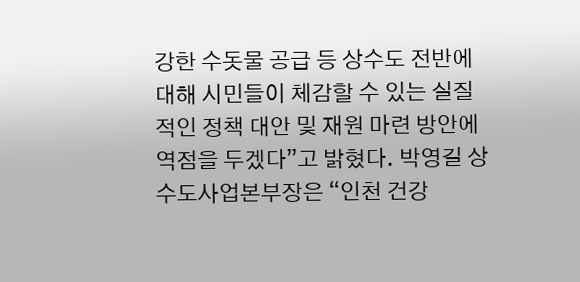강한 수돗물 공급 등 상수도 전반에 대해 시민들이 체감할 수 있는 실질적인 정책 대안 및 재원 마련 방안에 역점을 두겠다”고 밝혔다. 박영길 상수도사업본부장은 “인천 건강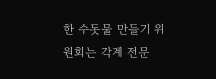한 수돗물 만들기 위원회는 각계 전문